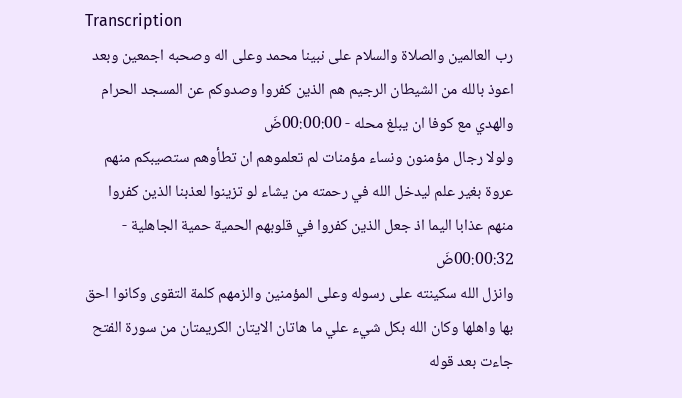Transcription
رب العالمين والصلاة والسلام على نبينا محمد وعلى اله وصحبه اجمعين وبعد اعوذ بالله من الشيطان الرجيم هم الذين كفروا وصدوكم عن المسجد الحرام والهدي مع كوفا ان يبلغ محله - 00:00:00ضَ
ولولا رجال مؤمنون ونساء مؤمنات لم تعلموهم ان تطأوهم ستصيبكم منهم عروة بغير علم ليدخل الله في رحمته من يشاء لو تزينوا لعذبنا الذين كفروا منهم عذابا اليما اذ جعل الذين كفروا في قلوبهم الحمية حمية الجاهلية - 00:00:32ضَ
وانزل الله سكينته على رسوله وعلى المؤمنين والزمهم كلمة التقوى وكانوا احق بها واهلها وكان الله بكل شيء علي ما هاتان الايتان الكريمتان من سورة الفتح جاءت بعد قوله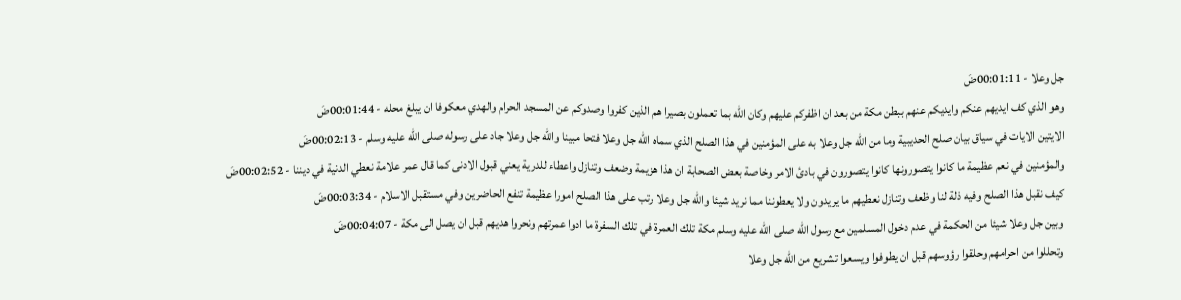جل وعلا - 00:01:11ضَ
وهو الذي كف ايديهم عنكم وايديكم عنهم ببطن مكة من بعد ان اظفركم عليهم وكان الله بما تعملون بصيرا هم الذين كفروا وصدوكم عن المسجد الحرام والهدي معكوفا ان يبلغ محله - 00:01:44ضَ
الايتين الايات في سياق بيان صلح الحديبية وما من الله جل وعلا به على المؤمنين في هذا الصلح الذي سماه الله جل وعلا فتحا مبينا والله جل وعلا جاد على رسوله صلى الله عليه وسلم - 00:02:13ضَ
والمؤمنين في نعم عظيمة ما كانوا يتصورونها كانوا يتصورون في بادئ الامر وخاصة بعض الصحابة ان هذا هزيمة وضعف وتنازل واعطاء للدرية يعني قبول الادنى كما قال عمر علامة نعطي الدنية في ديننا - 00:02:52ضَ
كيف نقبل هذا الصلح وفيه ذلة لنا وظعف وتنازل نعطيهم ما يريدون ولا يعطوننا مما نريد شيئا والله جل وعلا رتب على هذا الصلح امورا عظيمة تنفع الحاضرين وفي مستقبل الاسلام - 00:03:34ضَ
وبين جل وعلا شيئا من الحكمة في عدم دخول المسلمين مع رسول الله صلى الله عليه وسلم مكة تلك العمرة في تلك السفرة ما ادوا عمرتهم ونحروا هديهم قبل ان يصل الى مكة - 00:04:07ضَ
وتحللوا من احرامهم وحلقوا رؤوسهم قبل ان يطوفوا ويسعوا تشريع من الله جل وعلا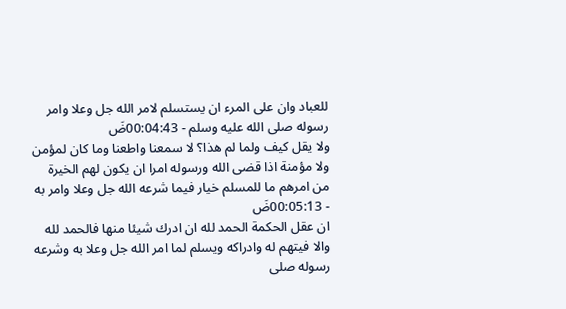للعباد وان على المرء ان يستسلم لامر الله جل وعلا وامر رسوله صلى الله عليه وسلم - 00:04:43ضَ
ولا يقل كيف ولما لم هذا؟ لا سمعنا واطعنا وما كان لمؤمن ولا مؤمنة اذا قضى الله ورسوله امرا ان يكون لهم الخيرة من امرهم ما للمسلم خيار فيما شرعه الله جل وعلا وامر به - 00:05:13ضَ
ان عقل الحكمة الحمد لله ان ادرك شيئا منها فالحمد لله والا فيتهم له وادراكه ويسلم لما امر الله جل وعلا به وشرعه رسوله صلى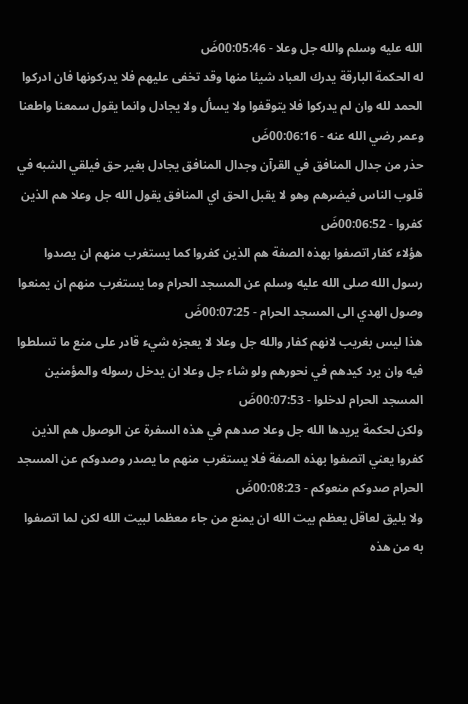الله عليه وسلم والله جل وعلا - 00:05:46ضَ
له الحكمة البارقة يدرك العباد شيئا منها وقد تخفى عليهم فلا يدركونها فان ادركوا الحمد لله وان لم يدركوا فلا يتوقفوا ولا يسأل ولا يجادل وانما يقول سمعنا واطعنا وعمر رضي الله عنه - 00:06:16ضَ
حذر من جدال المنافق في القرآن وجدال المنافق يجادل بغير حق فيلقي الشبه في قلوب الناس فيضرهم وهو لا يقبل الحق اي المنافق يقول الله جل وعلا هم الذين كفروا - 00:06:52ضَ
هؤلاء كفار اتصفوا بهذه الصفة هم الذين كفروا كما يستغرب منهم ان يصدوا رسول الله صلى الله عليه وسلم عن المسجد الحرام وما يستغرب منهم ان يمنعوا وصول الهدي الى المسجد الحرام - 00:07:25ضَ
هذا ليس بغريب لانهم كفار والله جل وعلا لا يعجزه شيء قادر على منع ما تسلطوا فيه وان يرد كيدهم في نحورهم ولو شاء جل وعلا ان يدخل رسوله والمؤمنين المسجد الحرام لدخلوا - 00:07:53ضَ
ولكن لحكمة يريدها الله جل وعلا صدهم في هذه السفرة عن الوصول هم الذين كفروا يعني اتصفوا بهذه الصفة فلا يستغرب منهم ما يصدر وصدوكم عن المسجد الحرام صدوكم منعوكم - 00:08:23ضَ
ولا يليق لعاقل يعظم بيت الله ان يمنع من جاء معظما لبيت الله لكن لما اتصفوا به من هذه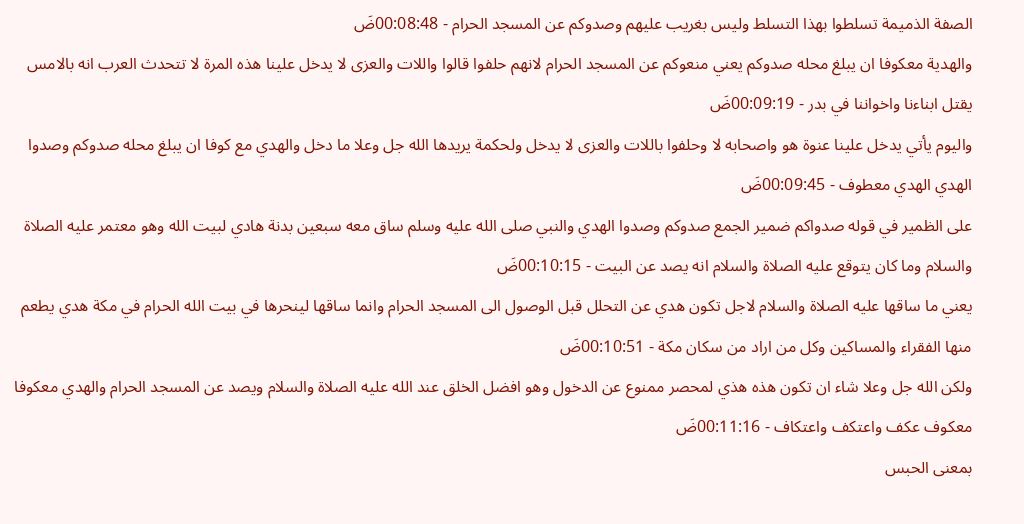الصفة الذميمة تسلطوا بهذا التسلط وليس بغريب عليهم وصدوكم عن المسجد الحرام - 00:08:48ضَ
والهدية معكوفا ان يبلغ محله صدوكم يعني منعوكم عن المسجد الحرام لانهم حلفوا قالوا واللات والعزى لا يدخل علينا هذه المرة لا تتحدث العرب انه بالامس يقتل ابناءنا واخواننا في بدر - 00:09:19ضَ
واليوم يأتي يدخل علينا عنوة هو واصحابه لا وحلفوا باللات والعزى لا يدخل ولحكمة يريدها الله جل وعلا ما دخل والهدي مع كوفا ان يبلغ محله صدوكم وصدوا الهدي الهدي معطوف - 00:09:45ضَ
على الظمير في قوله صدواكم ضمير الجمع صدوكم وصدوا الهدي والنبي صلى الله عليه وسلم ساق معه سبعين بدنة هادي لبيت الله وهو معتمر عليه الصلاة والسلام وما كان يتوقع عليه الصلاة والسلام انه يصد عن البيت - 00:10:15ضَ
يعني ما ساقها عليه الصلاة والسلام لاجل تكون هدي عن التحلل قبل الوصول الى المسجد الحرام وانما ساقها لينحرها في بيت الله الحرام في مكة هدي يطعم منها الفقراء والمساكين وكل من اراد من سكان مكة - 00:10:51ضَ
ولكن الله جل وعلا شاء ان تكون هذه هذي لمحصر ممنوع عن الدخول وهو افضل الخلق عند الله عليه الصلاة والسلام ويصد عن المسجد الحرام والهدي معكوفا معكوف عكف واعتكف واعتكاف - 00:11:16ضَ
بمعنى الحبس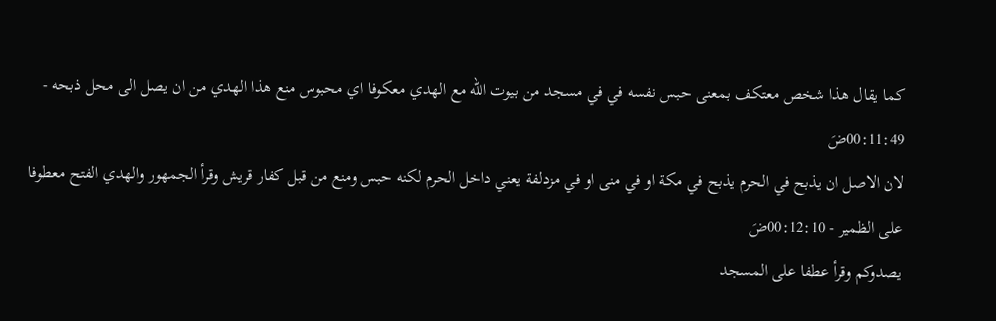كما يقال هذا شخص معتكف بمعنى حبس نفسه في في مسجد من بيوت الله مع الهدي معكوفا اي محبوس منع هذا الهدي من ان يصل الى محل ذبحه - 00:11:49ضَ
لان الاصل ان يذبح في الحرم يذبح في مكة او في منى او في مزدلفة يعني داخل الحرم لكنه حبس ومنع من قبل كفار قريش وقرأ الجمهور والهدي الفتح معطوفا على الظمير - 00:12:10ضَ
يصدوكم وقرأ عطفا على المسجد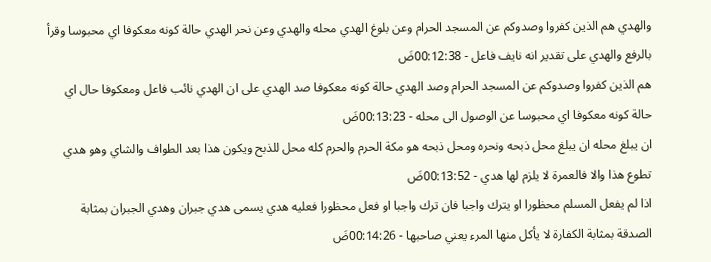والهدي هم الذين كفروا وصدوكم عن المسجد الحرام وعن بلوغ الهدي محله والهدي وعن نحر الهدي حالة كونه معكوفا اي محبوسا وقرأ بالرفع والهدي على تقدير انه نايف فاعل - 00:12:38ضَ
هم الذين كفروا وصدوكم عن المسجد الحرام وصد الهدي حالة كونه معكوفا صد الهدي على ان الهدي نائب فاعل ومعكوفا حال اي حالة كونه معكوفا اي محبوسا عن الوصول الى محله - 00:13:23ضَ
ان يبلغ محله ان يبلغ محل ذبحه ونحره ومحل ذبحه هو مكة الحرم والحرم كله محل للذبح ويكون هذا بعد الطواف والشاي وهو هدي تطوع هذا والا فالعمرة لا يلزم لها هدي - 00:13:52ضَ
اذا لم يفعل المسلم محظورا او يترك واجبا فان ترك واجبا او فعل محظورا فعليه هدي يسمى هدي جبران وهدي الجبران بمثابة الصدقة بمثابة الكفارة لا يأكل منها المرء يعني صاحبها - 00:14:26ضَ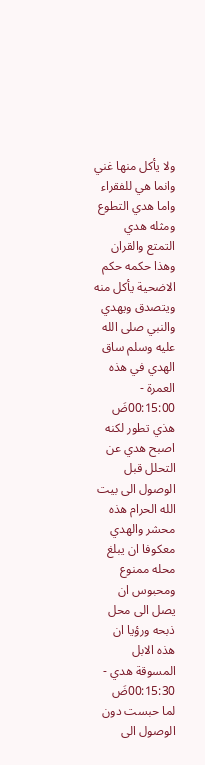ولا يأكل منها غني وانما هي للفقراء واما هدي التطوع ومثله هدي التمتع والقران وهذا حكمه حكم الاضحية يأكل منه ويتصدق ويهدي والنبي صلى الله عليه وسلم ساق الهدي في هذه العمرة - 00:15:00ضَ
هذي تطور لكنه اصبح هدي عن التحلل قبل الوصول الى بيت الله الحرام هذه محشر والهدي معكوفا ان يبلغ محله ممنوع ومحبوس ان يصل الى محل ذبحه ورؤيا ان هذه الابل المسوقة هدي - 00:15:30ضَ
لما حبست دون الوصول الى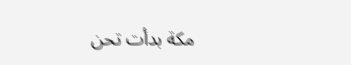مكة بدأت تحن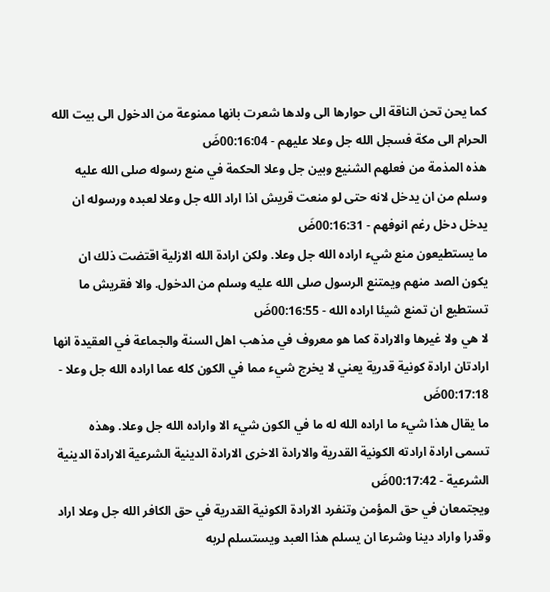كما يحن تحن الناقة الى حوارها الى ولدها شعرت بانها ممنوعة من الدخول الى بيت الله الحرام الى مكة فسجل الله جل وعلا عليهم - 00:16:04ضَ
هذه المذمة من فعلهم الشنيع وبين جل وعلا الحكمة في منع رسوله صلى الله عليه وسلم من ان يدخل لانه حتى لو منعت قريش اذا اراد الله جل وعلا لعبده ورسوله ان يدخل دخل رغم انوفهم - 00:16:31ضَ
ما يستطيعون منع شيء اراده الله جل وعلا. ولكن ارادة الله الازلية اقتضت ذلك ان يكون الصد منهم ويمتنع الرسول صلى الله عليه وسلم من الدخول. والا فقريش ما تستطيع ان تمنع شيئا اراده الله - 00:16:55ضَ
لا هي ولا غيرها والارادة كما هو معروف في مذهب اهل السنة والجماعة في العقيدة انها ارادتان ارادة كونية قدرية يعني لا يخرج شيء مما في الكون كله عما اراده الله جل وعلا - 00:17:18ضَ
ما يقال هذا شيء ما اراده الله له ما في الكون شيء الا واراده الله جل وعلا. وهذه تسمى ارادة ارادته الكونية القدرية والارادة الاخرى الارادة الدينية الشرعية الارادة الدينية الشرعية - 00:17:42ضَ
ويجتمعان في حق المؤمن وتنفرد الارادة الكونية القدرية في حق الكافر الله جل وعلا اراد وقدرا واراد دينا وشرعا ان يسلم هذا العبد ويستسلم لربه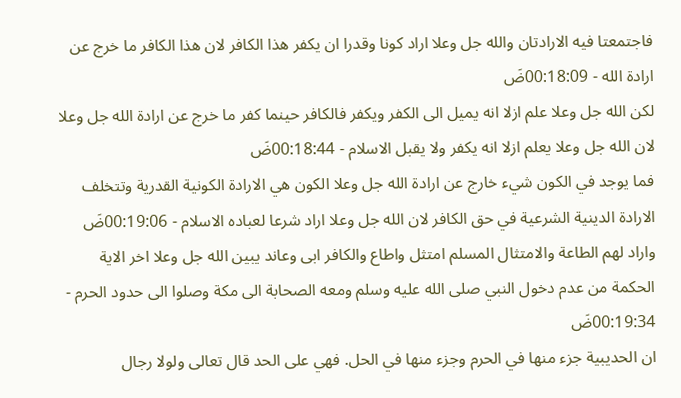فاجتمعتا فيه الارادتان والله جل وعلا اراد كونا وقدرا ان يكفر هذا الكافر لان هذا الكافر ما خرج عن ارادة الله - 00:18:09ضَ
لكن الله جل وعلا علم ازلا انه يميل الى الكفر ويكفر فالكافر حينما كفر ما خرج عن ارادة الله جل وعلا لان الله جل وعلا يعلم ازلا انه يكفر ولا يقبل الاسلام - 00:18:44ضَ
فما يوجد في الكون شيء خارج عن ارادة الله جل وعلا الكون هي الارادة الكونية القدرية وتتخلف الارادة الدينية الشرعية في حق الكافر لان الله جل وعلا اراد شرعا لعباده الاسلام - 00:19:06ضَ
واراد لهم الطاعة والامتثال المسلم امتثل واطاع والكافر ابى وعاند يبين الله جل وعلا اخر الاية الحكمة من عدم دخول النبي صلى الله عليه وسلم ومعه الصحابة الى مكة وصلوا الى حدود الحرم - 00:19:34ضَ
ان الحديبية جزء منها في الحرم وجزء منها في الحل. فهي على الحد قال تعالى ولولا رجال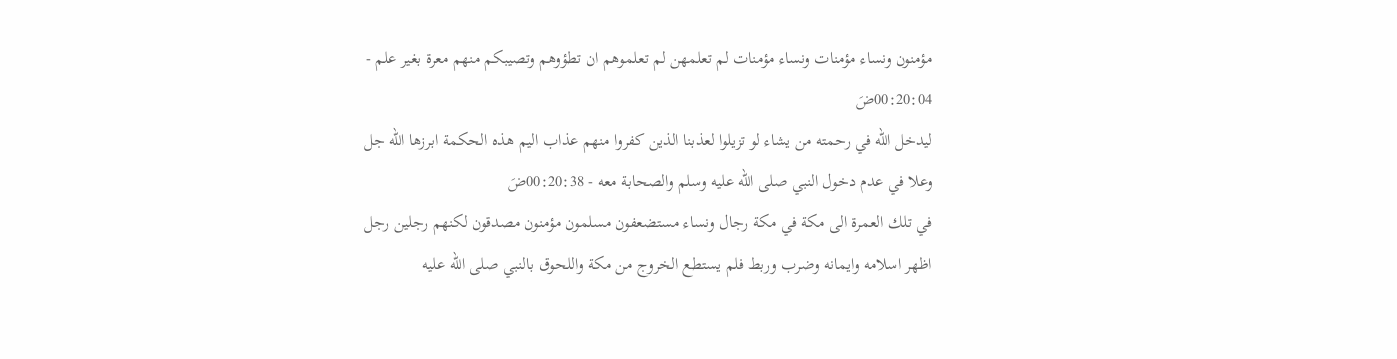مؤمنون ونساء مؤمنات ونساء مؤمنات لم تعلمهن لم تعلموهم ان تطؤوهم وتصيبكم منهم معرة بغير علم - 00:20:04ضَ
ليدخل الله في رحمته من يشاء لو تزيلوا لعذبنا الذين كفروا منهم عذاب اليم هذه الحكمة ابرزها الله جل وعلا في عدم دخول النبي صلى الله عليه وسلم والصحابة معه - 00:20:38ضَ
في تلك العمرة الى مكة في مكة رجال ونساء مستضعفون مسلمون مؤمنون مصدقون لكنهم رجلين رجل اظهر اسلامه وايمانه وضرب وربط فلم يستطع الخروج من مكة واللحوق بالنبي صلى الله عليه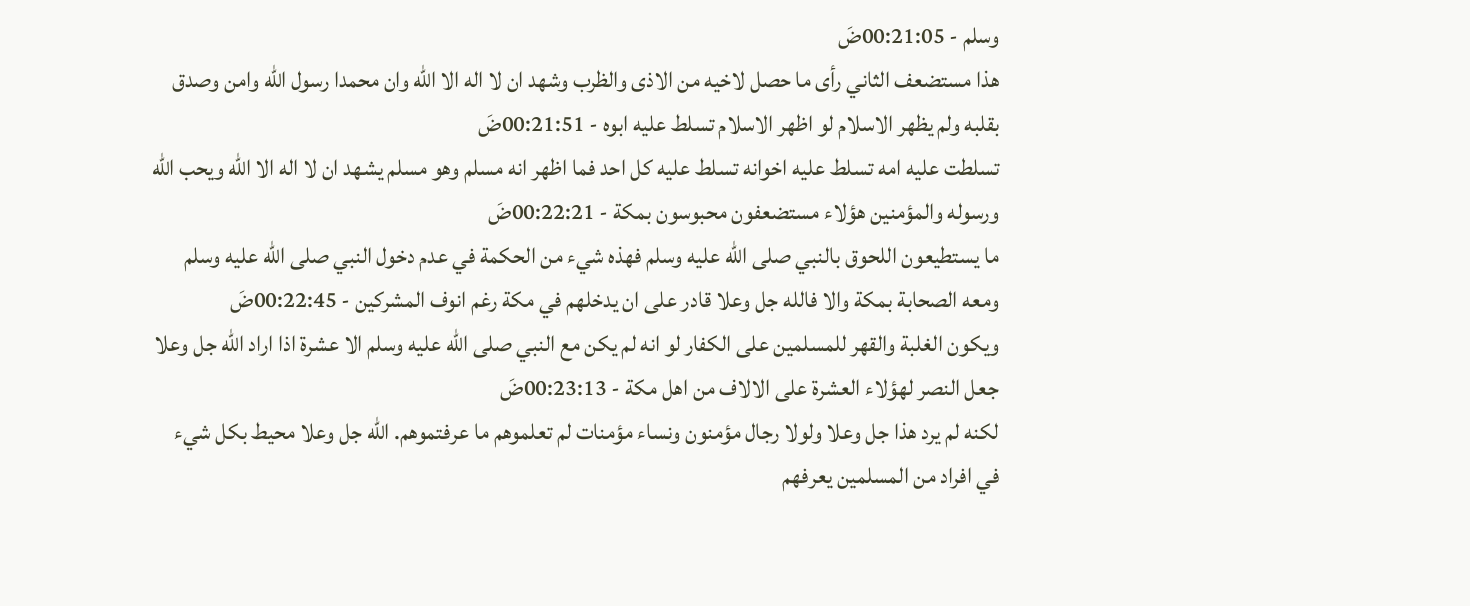وسلم - 00:21:05ضَ
هذا مستضعف الثاني رأى ما حصل لاخيه من الاذى والظرب وشهد ان لا اله الا الله وان محمدا رسول الله وامن وصدق بقلبه ولم يظهر الاسلام لو اظهر الاسلام تسلط عليه ابوه - 00:21:51ضَ
تسلطت عليه امه تسلط عليه اخوانه تسلط عليه كل احد فما اظهر انه مسلم وهو مسلم يشهد ان لا اله الا الله ويحب الله ورسوله والمؤمنين هؤلاء مستضعفون محبوسون بمكة - 00:22:21ضَ
ما يستطيعون اللحوق بالنبي صلى الله عليه وسلم فهذه شيء من الحكمة في عدم دخول النبي صلى الله عليه وسلم ومعه الصحابة بمكة والا فالله جل وعلا قادر على ان يدخلهم في مكة رغم انوف المشركين - 00:22:45ضَ
ويكون الغلبة والقهر للمسلمين على الكفار لو انه لم يكن مع النبي صلى الله عليه وسلم الا عشرة اذا اراد الله جل وعلا جعل النصر لهؤلاء العشرة على الالاف من اهل مكة - 00:23:13ضَ
لكنه لم يرد هذا جل وعلا ولولا رجال مؤمنون ونساء مؤمنات لم تعلموهم ما عرفتموهم. الله جل وعلا محيط بكل شيء في افراد من المسلمين يعرفهم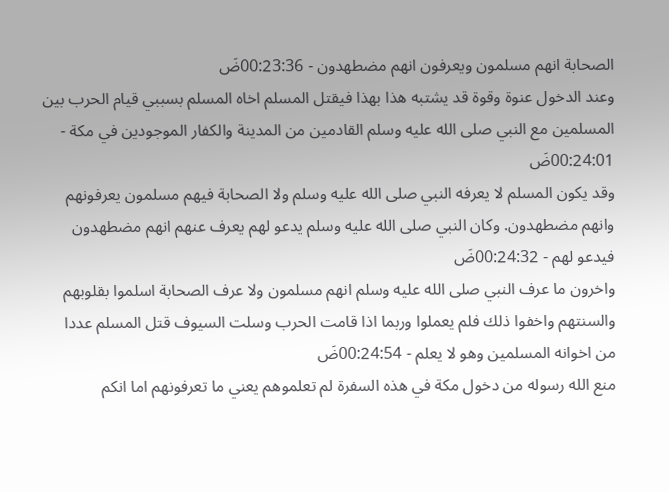الصحابة انهم مسلمون ويعرفون انهم مضطهدون - 00:23:36ضَ
وعند الدخول عنوة وقوة قد يشتبه هذا بهذا فيقتل المسلم اخاه المسلم بسببي قيام الحرب بين المسلمين مع النبي صلى الله عليه وسلم القادمين من المدينة والكفار الموجودين في مكة - 00:24:01ضَ
وقد يكون المسلم لا يعرفه النبي صلى الله عليه وسلم ولا الصحابة فيهم مسلمون يعرفونهم وانهم مضطهدون. وكان النبي صلى الله عليه وسلم يدعو لهم يعرف عنهم انهم مضطهدون فيدعو لهم - 00:24:32ضَ
واخرون ما عرف النبي صلى الله عليه وسلم انهم مسلمون ولا عرف الصحابة اسلموا بقلوبهم والسنتهم واخفوا ذلك فلم يعملوا وربما اذا قامت الحرب وسلت السيوف قتل المسلم عددا من اخوانه المسلمين وهو لا يعلم - 00:24:54ضَ
منع الله رسوله من دخول مكة في هذه السفرة لم تعلموهم يعني ما تعرفونهم اما انكم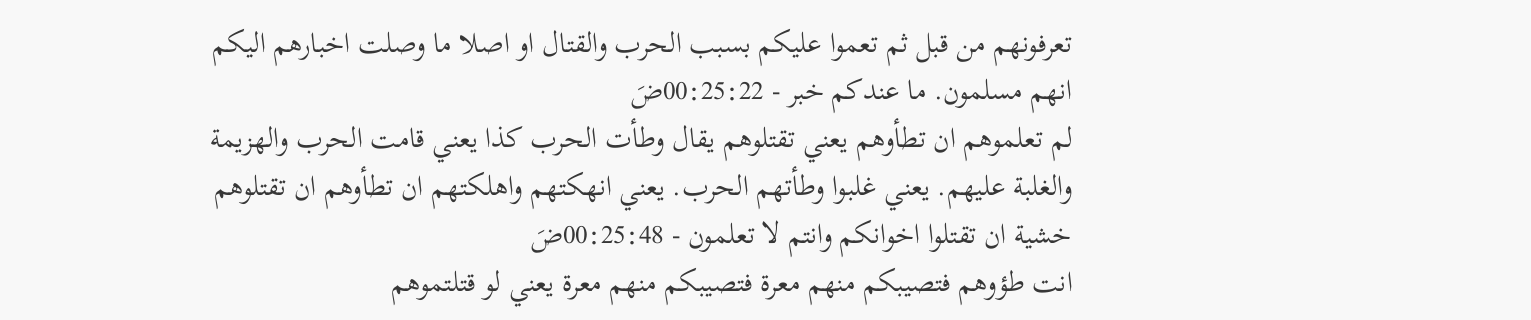تعرفونهم من قبل ثم تعموا عليكم بسبب الحرب والقتال او اصلا ما وصلت اخبارهم اليكم انهم مسلمون. ما عندكم خبر - 00:25:22ضَ
لم تعلموهم ان تطأوهم يعني تقتلوهم يقال وطأت الحرب كذا يعني قامت الحرب والهزيمة والغلبة عليهم. يعني غلبوا وطأتهم الحرب. يعني انهكتهم واهلكتهم ان تطأوهم ان تقتلوهم خشية ان تقتلوا اخوانكم وانتم لا تعلمون - 00:25:48ضَ
انت طؤوهم فتصيبكم منهم معرة فتصيبكم منهم معرة يعني لو قتلتموهم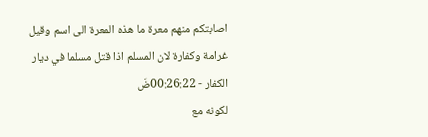اصابتكم منهم معرة ما هذه المعرة الى اسم وقيل غرامة وكفارة لان المسلم اذا قتل مسلما في ديار الكفار - 00:26:22ضَ
لكونه مع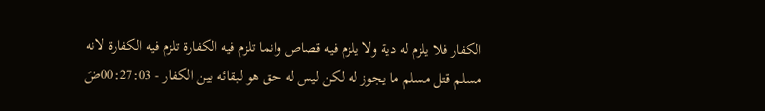الكفار فلا يلزم له دية ولا يلزم فيه قصاص وانما تلزم فيه الكفارة تلزم فيه الكفارة لانه مسلم قتل مسلم ما يجوز له لكن ليس له حق هو لبقائه بين الكفار - 00:27:03ضَ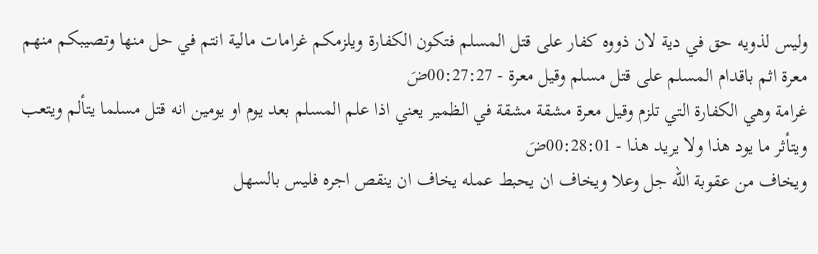وليس لذويه حق في دية لان ذووه كفار على قتل المسلم فتكون الكفارة ويلزمكم غرامات مالية انتم في حل منها وتصيبكم منهم معرة اثم باقدام المسلم على قتل مسلم وقيل معرة - 00:27:27ضَ
غرامة وهي الكفارة التي تلزم وقيل معرة مشقة مشقة في الظمير يعني اذا علم المسلم بعد يوم او يومين انه قتل مسلما يتألم ويتعب ويتأثر ما يود هذا ولا يريد هذا - 00:28:01ضَ
ويخاف من عقوبة الله جل وعلا ويخاف ان يحبط عمله يخاف ان ينقص اجره فليس بالسهل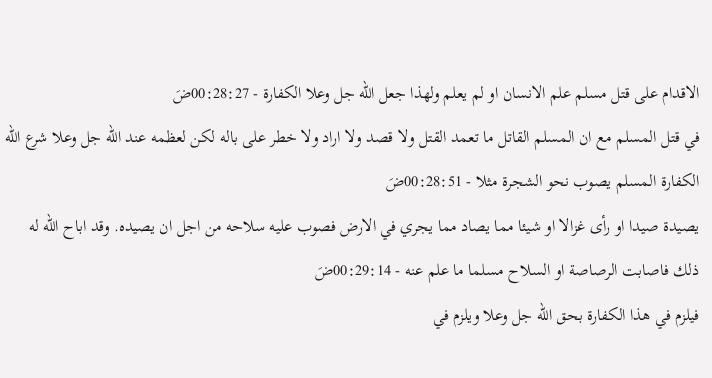الاقدام على قتل مسلم علم الانسان او لم يعلم ولهذا جعل الله جل وعلا الكفارة - 00:28:27ضَ
في قتل المسلم مع ان المسلم القاتل ما تعمد القتل ولا قصد ولا اراد ولا خطر على باله لكن لعظمه عند الله جل وعلا شرع الله الكفارة المسلم يصوب نحو الشجرة مثلا - 00:28:51ضَ
يصيدة صيدا او رأى غزالا او شيئا مما يصاد مما يجري في الارض فصوب عليه سلاحه من اجل ان يصيده. وقد اباح الله له ذلك فاصابت الرصاصة او السلاح مسلما ما علم عنه - 00:29:14ضَ
فيلزم في هذا الكفارة بحق الله جل وعلا ويلزم في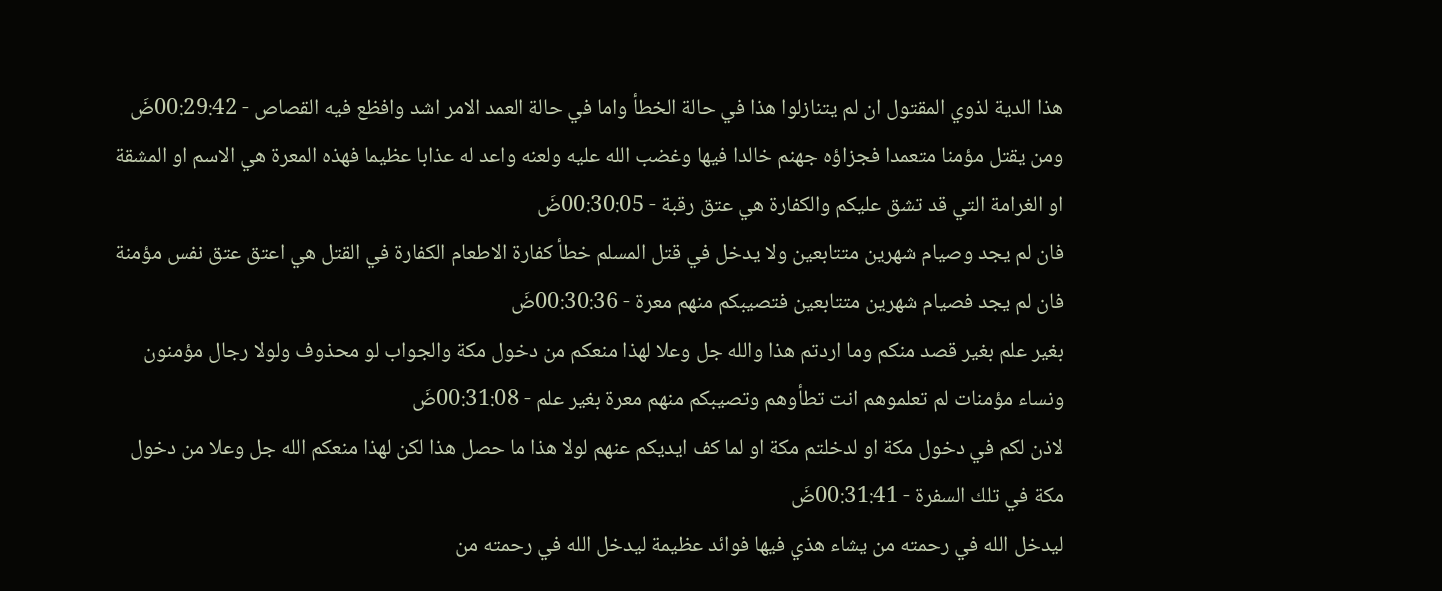هذا الدية لذوي المقتول ان لم يتنازلوا هذا في حالة الخطأ واما في حالة العمد الامر اشد وافظع فيه القصاص - 00:29:42ضَ
ومن يقتل مؤمنا متعمدا فجزاؤه جهنم خالدا فيها وغضب الله عليه ولعنه واعد له عذابا عظيما فهذه المعرة هي الاسم او المشقة او الغرامة التي قد تشق عليكم والكفارة هي عتق رقبة - 00:30:05ضَ
فان لم يجد وصيام شهرين متتابعين ولا يدخل في قتل المسلم خطأ كفارة الاطعام الكفارة في القتل هي اعتق عتق نفس مؤمنة فان لم يجد فصيام شهرين متتابعين فتصيبكم منهم معرة - 00:30:36ضَ
بغير علم بغير قصد منكم وما اردتم هذا والله جل وعلا لهذا منعكم من دخول مكة والجواب لو محذوف ولولا رجال مؤمنون ونساء مؤمنات لم تعلموهم انت تطأوهم وتصيبكم منهم معرة بغير علم - 00:31:08ضَ
لاذن لكم في دخول مكة او لدخلتم مكة او لما كف ايديكم عنهم لولا هذا ما حصل هذا لكن لهذا منعكم الله جل وعلا من دخول مكة في تلك السفرة - 00:31:41ضَ
ليدخل الله في رحمته من يشاء هذي فيها فوائد عظيمة ليدخل الله في رحمته من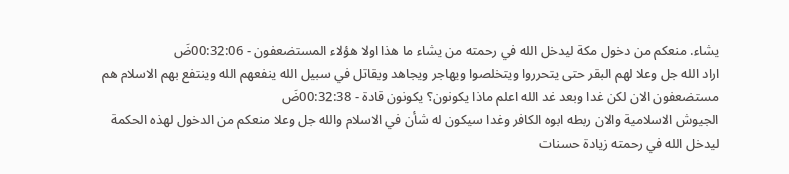يشاء. منعكم من دخول مكة ليدخل الله في رحمته من يشاء ما هذا اولا هؤلاء المستضعفون - 00:32:06ضَ
اراد الله جل وعلا لهم البقر حتى يتحرروا ويتخلصوا ويهاجر ويجاهد ويقاتل في سبيل الله ينفعهم الله وينتفع بهم الاسلام هم مستضعفون الان لكن غدا وبعد غد الله اعلم ماذا يكونون؟ يكونون قادة - 00:32:38ضَ
الجيوش الاسلامية والان ربطه ابوه الكافر وغدا سيكون له شأن في الاسلام والله جل وعلا منعكم من الدخول لهذه الحكمة ليدخل الله في رحمته زيادة حسنات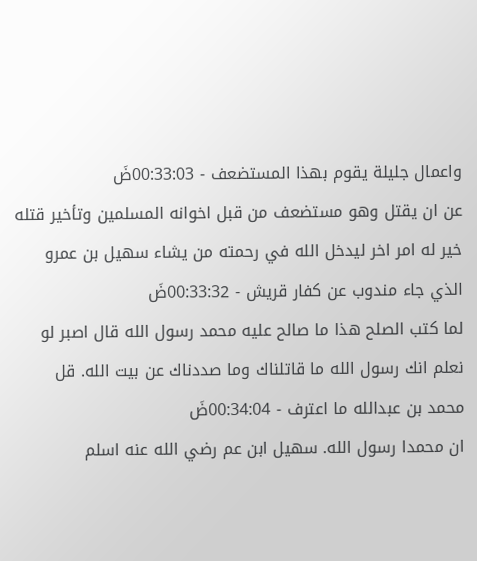واعمال جليلة يقوم بهذا المستضعف - 00:33:03ضَ
عن ان يقتل وهو مستضعف من قبل اخوانه المسلمين وتأخير قتله خير له امر اخر ليدخل الله في رحمته من يشاء سهيل بن عمرو الذي جاء مندوب عن كفار قريش - 00:33:32ضَ
لما كتب الصلح هذا ما صالح عليه محمد رسول الله قال اصبر لو نعلم انك رسول الله ما قاتلناك وما صددناك عن بيت الله. قل محمد بن عبدالله ما اعترف - 00:34:04ضَ
ان محمدا رسول الله. سهيل ابن عم رضي الله عنه اسلم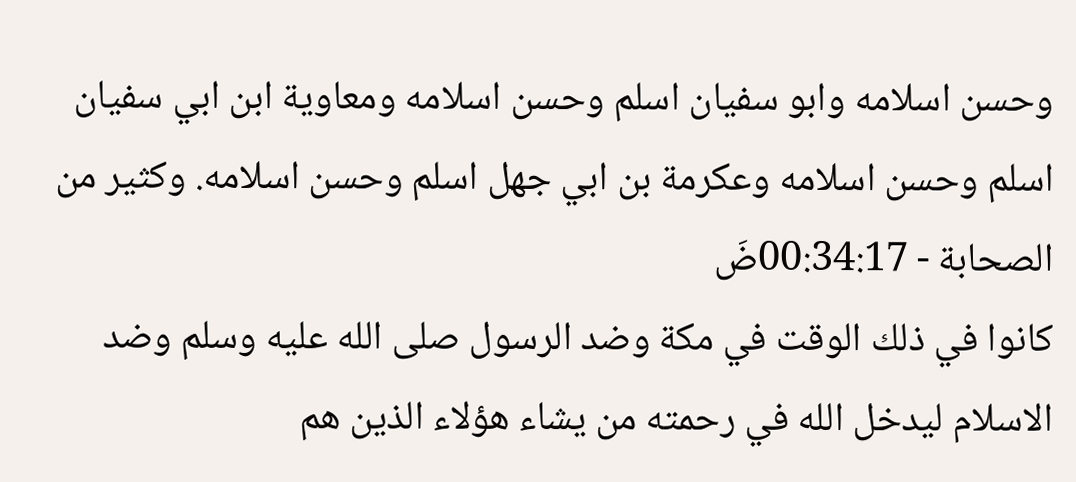وحسن اسلامه وابو سفيان اسلم وحسن اسلامه ومعاوية ابن ابي سفيان اسلم وحسن اسلامه وعكرمة بن ابي جهل اسلم وحسن اسلامه. وكثير من الصحابة - 00:34:17ضَ
كانوا في ذلك الوقت في مكة وضد الرسول صلى الله عليه وسلم وضد الاسلام ليدخل الله في رحمته من يشاء هؤلاء الذين هم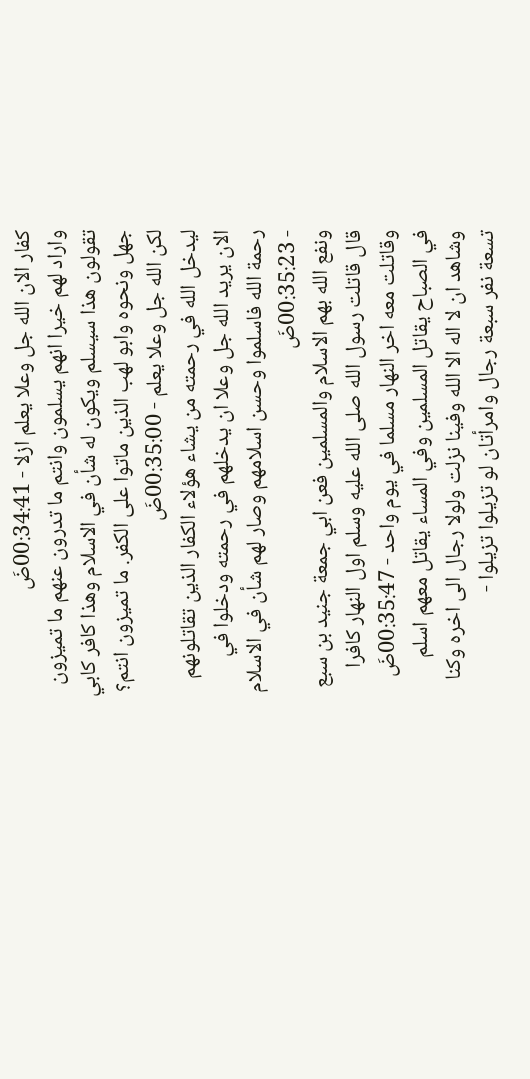كفار الان الله جل وعلا يعلم ازلا - 00:34:41ضَ
واراد لهم خيرا انهم يسلمون وانتم ما تدرون عنهم ما تميزون تقولون هذا سيسلم ويكون له شأن في الاسلام وهذا كافر كابي جهل ونحوه وابو لهب الذين ماتوا على الكفر. ما تميزون انتم؟ لكن الله جل وعلا يعلم - 00:35:00ضَ
ليدخل الله في رحمته من يشاء هؤلاء الكفار الذين تقاتلونهم الان يريد الله جل وعلا ان يدخلهم في رحمته ودخلوا في رحمة الله فاسلموا وحسن اسلامهم وصار لهم شأن في الاسلام - 00:35:23ضَ
ونفع الله بهم الاسلام والمسلمين فعن ابي جمعة جنيد بن سبع قال قاتلت رسول الله صلى الله عليه وسلم اول النهار كافرا وقاتلت معه اخر النهار مسلما في يوم واحد - 00:35:47ضَ
في الصباح يقاتل المسلمين وفي المساء يقاتل معهم اسلم وشاهد ان لا اله الا الله وفينا نزلت ولولا رجال الى اخره وكنا تسعة نفر سبعة رجال وامرأتان لو تزيلوا تزيلوا -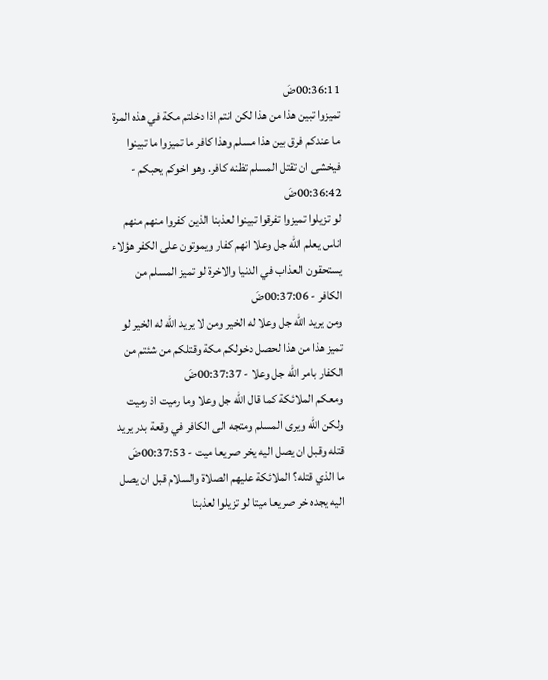00:36:11ضَ
تميزوا تبين هذا من هذا لكن انتم اذا دخلتم مكة في هذه المرة ما عندكم فرق بين هذا مسلم وهذا كافر ما تميزوا ما تبينوا فيخشى ان تقتل المسلم تظنه كافر. وهو اخوكم يحبكم - 00:36:42ضَ
لو تزيلوا تميزوا تفرقوا تبينوا لعذبنا الذين كفروا منهم منهم اناس يعلم الله جل وعلا انهم كفار ويموتون على الكفر هؤلاء يستحقون العذاب في الدنيا والاخرة لو تميز المسلم من الكافر - 00:37:06ضَ
ومن يريد الله جل وعلا له الخير ومن لا يريد الله له الخير لو تميز هذا من هذا لحصل دخولكم مكة وقتلكم من شئتم من الكفار بامر الله جل وعلا - 00:37:37ضَ
ومعكم الملائكة كما قال الله جل وعلا وما رميت اذ رميت ولكن الله ويرى المسلم ومتجه الى الكافر في وقعة بدر يريد قتله وقبل ان يصل اليه يخر صريعا ميت - 00:37:53ضَ
ما الذي قتله؟ الملائكة عليهم الصلاة والسلام قبل ان يصل اليه يجده خر صريعا ميتا لو تزيلوا لعذبنا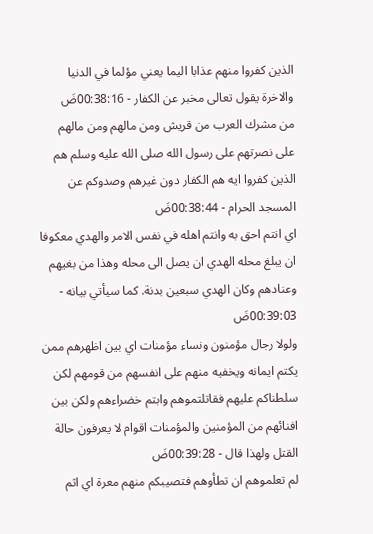الذين كفروا منهم عذابا اليما يعني مؤلما في الدنيا والاخرة يقول تعالى مخبر عن الكفار - 00:38:16ضَ
من مشرك العرب من قريش ومن مالهم ومن مالهم على نصرتهم على رسول الله صلى الله عليه وسلم هم الذين كفروا ايه هم الكفار دون غيرهم وصدوكم عن المسجد الحرام - 00:38:44ضَ
اي انتم احق به وانتم اهله في نفس الامر والهدي معكوفا ان يبلغ محله الهدي ان يصل الى محله وهذا من بغيهم وعنادهم وكان الهدي سبعين بدنة. كما سيأتي بيانه - 00:39:03ضَ
ولولا رجال مؤمنون ونساء مؤمنات اي بين اظهرهم ممن يكتم ايمانه ويخفيه منهم على انفسهم من قومهم لكن سلطناكم عليهم فقاتلتموهم وابتم خضراءهم ولكن بين افنائهم من المؤمنين والمؤمنات اقوام لا يعرفون حالة القتل ولهذا قال - 00:39:28ضَ
لم تعلموهم ان تطأوهم فتصيبكم منهم معرة اي اثم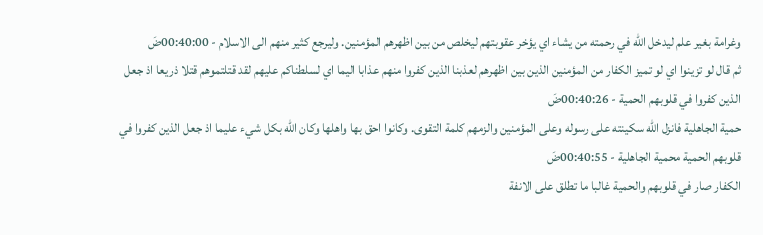وغرامة بغير علم ليدخل الله في رحمته من يشاء اي يؤخر عقوبتهم ليخلص من بين اظهرهم المؤمنين. وليرجع كثير منهم الى الاسلام - 00:40:00ضَ
ثم قال لو تزينوا اي لو تميز الكفار من المؤمنين الذين بين اظهرهم لعذبنا الذين كفروا منهم عذابا اليما اي لسلطناكم عليهم لقد قتلتموهم قتلا ذريعا اذ جعل الذين كفروا في قلوبهم الحمية - 00:40:26ضَ
حمية الجاهلية فانزل الله سكينته على رسوله وعلى المؤمنين والزمهم كلمة التقوى. وكانوا احق بها واهلها وكان الله بكل شيء عليما اذ جعل الذين كفروا في قلوبهم الحمية محمية الجاهلية - 00:40:55ضَ
الكفار صار في قلوبهم والحمية غالبا ما تطلق على الانفة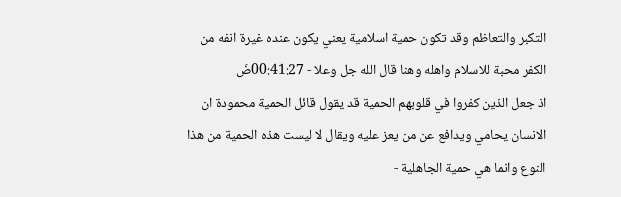التكبر والتعاظم وقد تكون حمية اسلامية يعني يكون عنده غيرة انفه من الكفر محبة للاسلام واهله وهنا قال الله جل وعلا - 00:41:27ضَ
اذ جعل الذين كفروا في قلوبهم الحمية قد يقول قائل الحمية محمودة ان الانسان يحامي ويدافع عن من يعز عليه ويقال لا ليست هذه الحمية من هذا النوع وانما هي حمية الجاهلية -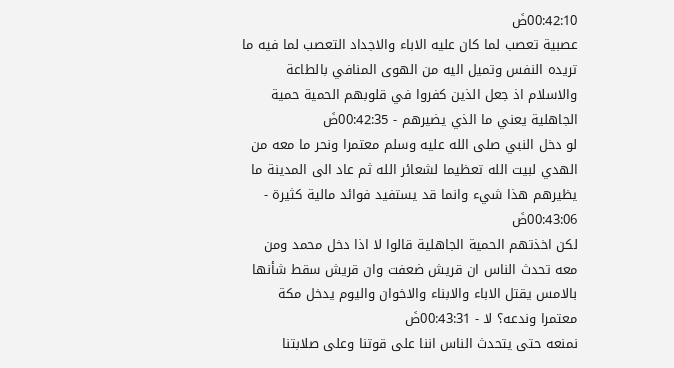00:42:10ضَ
عصبية تعصب لما كان عليه الاباء والاجداد التعصب لما فيه ما تريده النفس وتميل اليه من الهوى المنافي بالطاعة والاسلام اذ جعل الذين كفروا في قلوبهم الحمية حمية الجاهلية يعني ما الذي يضيرهم - 00:42:35ضَ
لو دخل النبي صلى الله عليه وسلم معتمرا ونحر ما معه من الهدي لبيت الله تعظيما لشعائر الله ثم عاد الى المدينة ما يظيرهم هذا شيء وانما قد يستفيد فوائد مالية كثيرة - 00:43:06ضَ
لكن اخذتهم الحمية الجاهلية قالوا لا اذا دخل محمد ومن معه تحدث الناس ان قريش ضعفت وان قريش سقط شأنها بالامس يقتل الاباء والابناء والاخوان واليوم يدخل مكة معتمرا وندعه؟ لا - 00:43:31ضَ
نمنعه حتى يتحدث الناس اننا على قوتنا وعلى صلابتنا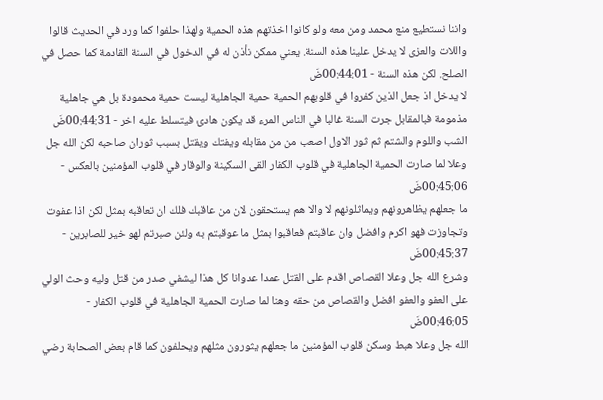واننا نستطيع منع محمد ومن معه ولو كانوا اخذتهم هذه الحمية ولهذا حلفوا كما ورد في الحديث قالوا واللات والعزى لا يدخل علينا هذه السنة. يعني ممكن نأذن له في الدخول في السنة القادمة كما حصل في الصلح. لكن هذه السنة - 00:44:01ضَ
لا يدخل اذ جعل الذين كفروا في قلوبهم الحمية حمية الجاهلية ليست حمية محمودة بل هي جاهلية مذمومة فبالمقابل جرت السنة غالبا في الناس المرء قد يكون هادئ فيتسلط عليه اخر - 00:44:31ضَ
الشب واللوم والشتم ثم ثور الاول اصعب من من مقابله ويفتك ويقتل بسبب ثوران صاحبه لكن الله جل وعلا لما صارت الحمية الجاهلية في قلوب الكفار القى السكينة والوقار في قلوب المؤمنين بالعكس - 00:45:06ضَ
ما جعلهم يظاهرونهم ويماثلونهم لا والا هم يستحقون لان من عاقبك فلك ان تعاقبه بمثل لكن اذا عفوت وتجاوزت فهو اكرم وافضل وان عاقبتم فعاقبوا بمثل ما عوقبتم به ولئن صبرتم لهو خير للصابرين - 00:45:37ضَ
وشرع الله جل وعلا القصاص اقدم على القتل عمدا عدوانا كل هذا ليشفي صدر من قتل وليه وحث الولي على العفو والعفو افضل والقصاص من حقه وهنا لما صارت الحمية الجاهلية في قلوب الكفار - 00:46:05ضَ
الله جل وعلا هبط وسكن قلوب المؤمنين ما جعلهم يثورون مثلهم ويحلفون كما قام بعض الصحابة رضي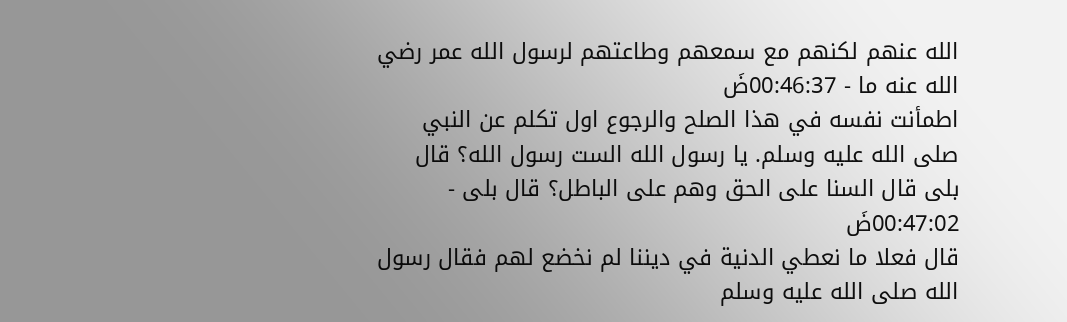الله عنهم لكنهم مع سمعهم وطاعتهم لرسول الله عمر رضي الله عنه ما - 00:46:37ضَ
اطمأنت نفسه في هذا الصلح والرجوع اول تكلم عن النبي صلى الله عليه وسلم. يا رسول الله الست رسول الله؟ قال بلى قال السنا على الحق وهم على الباطل؟ قال بلى - 00:47:02ضَ
قال فعلا ما نعطي الدنية في ديننا لم نخضع لهم فقال رسول الله صلى الله عليه وسلم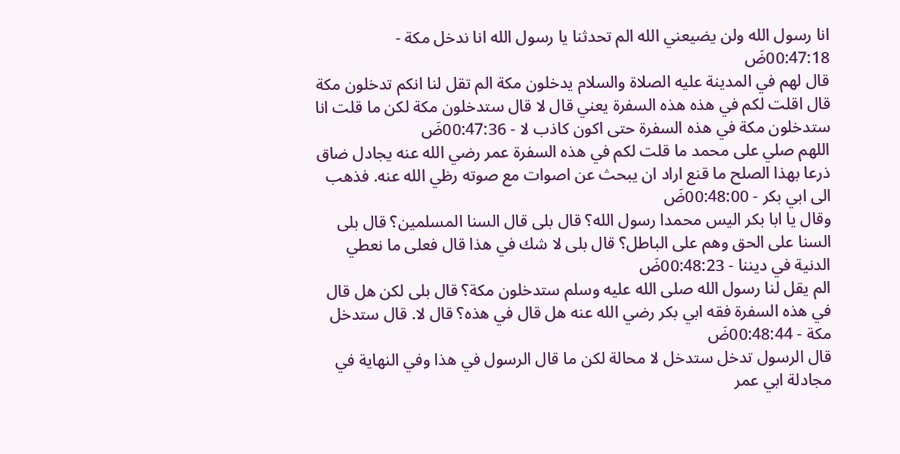انا رسول الله ولن يضيعني الله الم تحدثنا يا رسول الله انا ندخل مكة - 00:47:18ضَ
قال لهم في المدينة عليه الصلاة والسلام يدخلون مكة الم تقل لنا انكم تدخلون مكة قال اقلت لكم في هذه هذه السفرة يعني قال لا قال ستدخلون مكة لكن ما قلت انا ستدخلون مكة في هذه السفرة حتى اكون كاذب لا - 00:47:36ضَ
اللهم صلي على محمد ما قلت لكم في هذه السفرة عمر رضي الله عنه يجادل ضاق ذرعا بهذا الصلح ما قنع اراد ان يبحث عن اصوات مع صوته رظي الله عنه. فذهب الى ابي بكر - 00:48:00ضَ
وقال يا ابا بكر اليس محمدا رسول الله؟ قال بلى قال السنا المسلمين؟ قال بلى السنا على الحق وهم على الباطل؟ قال بلى لا شك في هذا قال فعلى ما نعطي الدنية في ديننا - 00:48:23ضَ
الم يقل لنا رسول الله صلى الله عليه وسلم ستدخلون مكة؟ قال بلى لكن هل قال في هذه السفرة فقه ابي بكر رضي الله عنه هل قال في هذه؟ قال لا. قال ستدخل مكة - 00:48:44ضَ
قال الرسول تدخل ستدخل لا محالة لكن ما قال الرسول في هذا وفي النهاية في مجادلة ابي عمر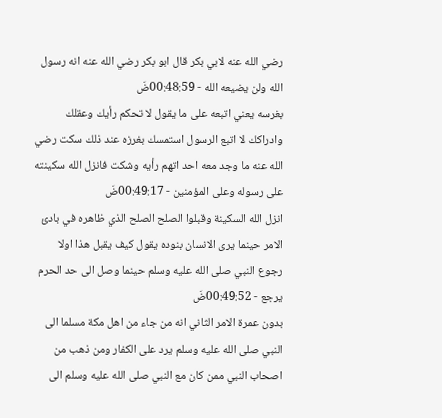رضي الله عنه لابي بكر قال ابو بكر رضي الله عنه انه رسول الله ولن يضيعه الله - 00:48:59ضَ
بغرسه يعني اتبعه على ما يقول لا تحكم رأيك وعقلك وادراكك لا اتبع الرسول استمسك بغرزه عند ذلك سكت رضي الله عنه ما وجد معه احد اتهم رأيه وشكت فانزل الله سكينته على رسوله وعلى المؤمنين - 00:49:17ضَ
انزل الله السكينة وقبلوا الصلح الصلح الذي ظاهره في بادئ الامر حينما يرى الانسان بنوده يقول كيف يقبل هذا اولا رجوع النبي صلى الله عليه وسلم حينما وصل الى حد الحرم يرجع - 00:49:52ضَ
بدون عمرة الامر الثاني انه من جاء من اهل مكة مسلما الى النبي صلى الله عليه وسلم يرد على الكفار ومن ذهب من اصحاب النبي ممن كان مع النبي صلى الله عليه وسلم الى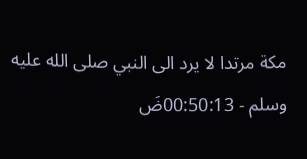مكة مرتدا لا يرد الى النبي صلى الله عليه وسلم - 00:50:13ضَ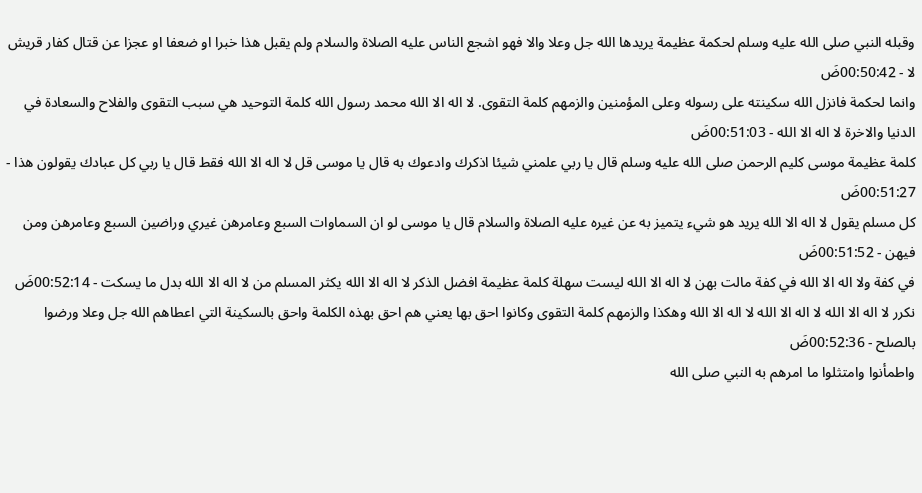وقبله النبي صلى الله عليه وسلم لحكمة عظيمة يريدها الله جل وعلا والا فهو اشجع الناس عليه الصلاة والسلام ولم يقبل هذا خبرا او ضعفا او عجزا عن قتال كفار قريش لا - 00:50:42ضَ
وانما لحكمة فانزل الله سكينته على رسوله وعلى المؤمنين والزمهم كلمة التقوى. لا اله الا الله محمد رسول الله كلمة التوحيد هي سبب التقوى والفلاح والسعادة في الدنيا والاخرة لا اله الا الله - 00:51:03ضَ
كلمة عظيمة موسى كليم الرحمن صلى الله عليه وسلم قال يا ربي علمني شيئا اذكرك وادعوك به قال يا موسى قل لا اله الا الله فقط قال يا ربي كل عبادك يقولون هذا - 00:51:27ضَ
كل مسلم يقول لا اله الا الله يريد هو شيء يتميز به عن غيره عليه الصلاة والسلام قال يا موسى لو ان السماوات السبع وعامرهن غيري وراضين السبع وعامرهن ومن فيهن - 00:51:52ضَ
في كفة ولا اله الا الله في كفة مالت بهن لا اله الا الله ليست سهلة كلمة عظيمة افضل الذكر لا اله الا الله يكثر المسلم من لا اله الا الله بدل ما يسكت - 00:52:14ضَ
نكرر لا اله الا الله لا اله الا الله لا اله الا الله وهكذا والزمهم كلمة التقوى وكانوا احق بها يعني هم احق بهذه الكلمة واحق بالسكينة التي اعطاهم الله جل وعلا ورضوا بالصلح - 00:52:36ضَ
واطمأنوا وامتثلوا ما امرهم به النبي صلى الله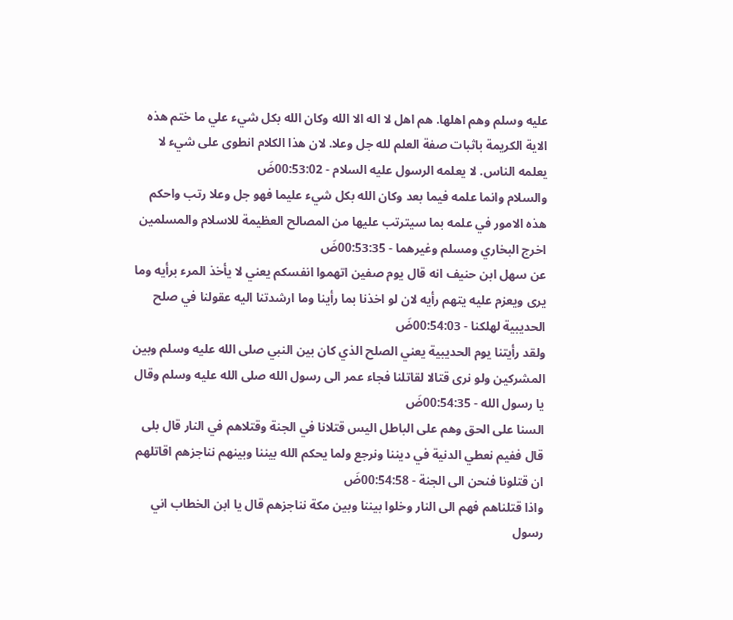عليه وسلم وهم اهلها. هم اهل لا اله الا الله وكان الله بكل شيء علي ما ختم هذه الاية الكريمة باثبات صفة العلم لله جل وعلا. لان هذا الكلام انطوى على شيء لا يعلمه الناس. لا يعلمه الرسول عليه السلام - 00:53:02ضَ
والسلام وانما علمه فيما بعد وكان الله بكل شيء عليما فهو جل وعلا رتب واحكم هذه الامور في علمه بما سيترتب عليها من المصالح العظيمة للاسلام والمسلمين اخرج البخاري ومسلم وغيرهما - 00:53:35ضَ
عن سهل ابن حنيف انه قال يوم صفين اتهموا انفسكم يعني لا يأخذ المرء برأيه وما يرى ويعزم عليه يتهم رأيه لان لو اخذنا بما رأينا وما ارشدتنا اليه عقولنا في صلح الحديبية لهلكنا - 00:54:03ضَ
ولقد رأيتنا يوم الحديبية يعني الصلح الذي كان بين النبي صلى الله عليه وسلم وبين المشركين ولو نرى قتالا لقاتلنا فجاء عمر الى رسول الله صلى الله عليه وسلم وقال يا رسول الله - 00:54:35ضَ
السنا على الحق وهم على الباطل اليس قتلانا في الجنة وقتلاهم في النار قال بلى قال ففيم نعطي الدنية في ديننا ونرجع ولما يحكم الله بيننا وبينهم نناجزهم اقاتلهم ان قتلونا فنحن الى الجنة - 00:54:58ضَ
واذا قتلناهم فهم الى النار وخلوا بيننا وبين مكة نناجزهم قال يا ابن الخطاب اني رسول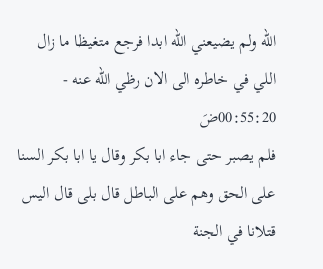الله ولم يضيعني الله ابدا فرجع متغيظا ما زال اللي في خاطره الى الان رظي الله عنه - 00:55:20ضَ
فلم يصبر حتى جاء ابا بكر وقال يا ابا بكر السنا على الحق وهم على الباطل قال بلى قال اليس قتلانا في الجنة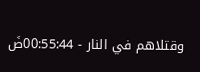وقتلاهم في النار - 00:55:44ضَ